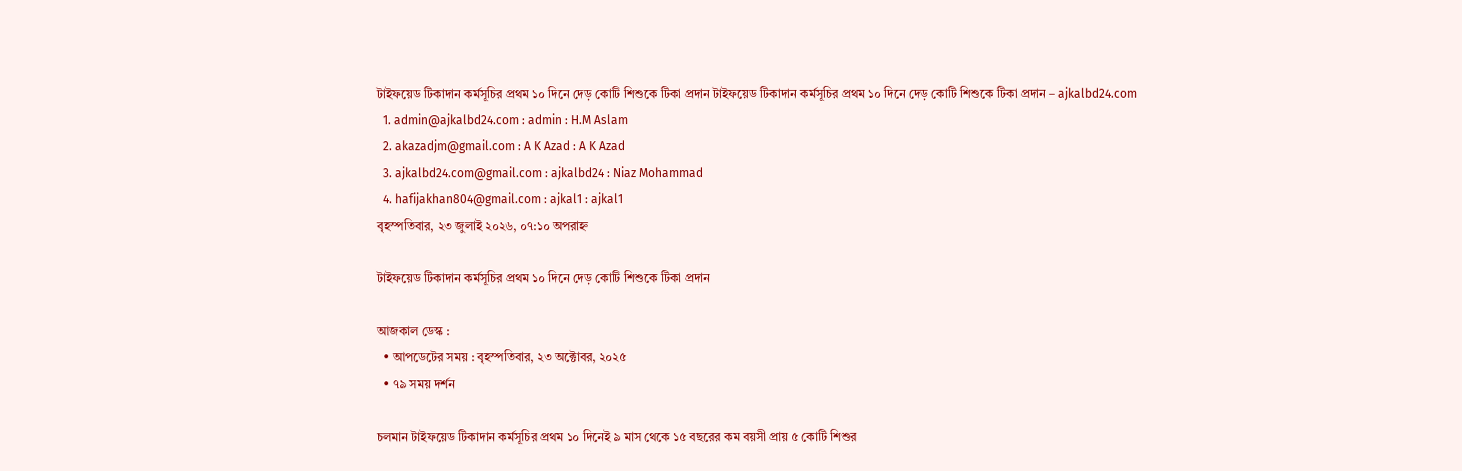টাইফয়েড টিকাদান কর্মসূচির প্রথম ১০ দিনে দেড় কোটি শিশুকে টিকা প্রদান টাইফয়েড টিকাদান কর্মসূচির প্রথম ১০ দিনে দেড় কোটি শিশুকে টিকা প্রদান – ajkalbd24.com
  1. admin@ajkalbd24.com : admin : H.M Aslam
  2. akazadjm@gmail.com : A K Azad : A K Azad
  3. ajkalbd24.com@gmail.com : ajkalbd24 : Niaz Mohammad
  4. hafijakhan804@gmail.com : ajkal1 : ajkal1
বৃহস্পতিবার, ২৩ জুলাই ২০২৬, ০৭:১০ অপরাহ্ন

টাইফয়েড টিকাদান কর্মসূচির প্রথম ১০ দিনে দেড় কোটি শিশুকে টিকা প্রদান

আজকাল ডেস্ক :
  • আপডেটের সময় : বৃহস্পতিবার, ২৩ অক্টোবর, ২০২৫
  • ৭৯ সময় দর্শন

চলমান টাইফয়েড টিকাদান কর্মসূচির প্রথম ১০ দিনেই ৯ মাস থেকে ১৫ বছরের কম বয়সী প্রায় ৫ কোটি শিশুর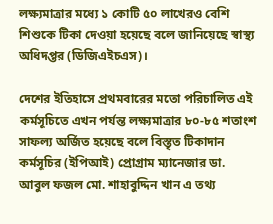লক্ষ্যমাত্রার মধ্যে ১ কোটি ৫০ লাখেরও বেশি শিশুকে টিকা দেওয়া হয়েছে বলে জানিয়েছে স্বাস্থ্য অধিদপ্তর (ডিজিএইচএস)।

দেশের ইতিহাসে প্রথমবারের মতো পরিচালিত এই কর্মসূচিতে এখন পর্যন্ত লক্ষ্যমাত্রার ৮০-৮৫ শতাংশ সাফল্য অর্জিত হয়েছে বলে বিস্তৃত টিকাদান কর্মসূচির (ইপিআই) প্রোগ্রাম ম্যানেজার ডা. আবুল ফজল মো. শাহাবুদ্দিন খান এ তথ্য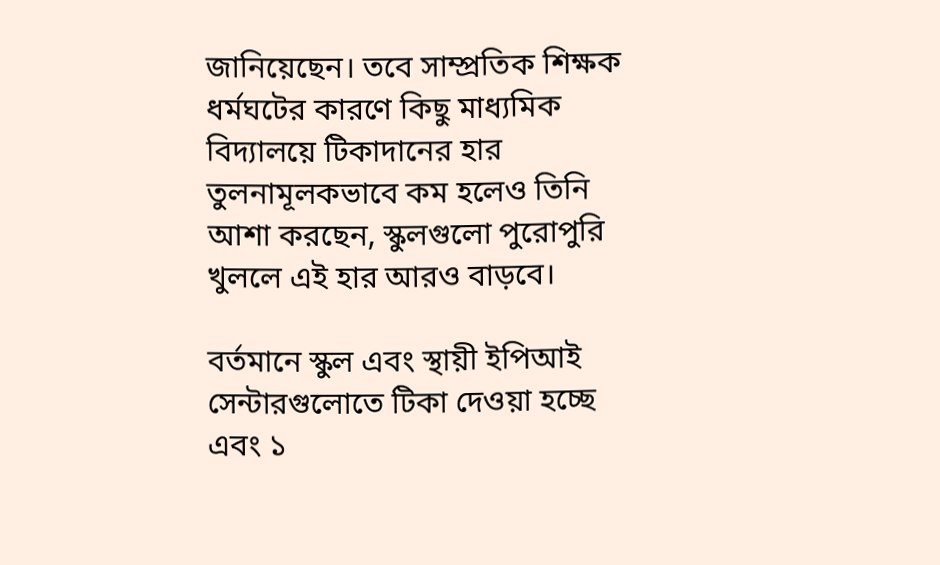জানিয়েছেন। তবে সাম্প্রতিক শিক্ষক ধর্মঘটের কারণে কিছু মাধ্যমিক বিদ্যালয়ে টিকাদানের হার তুলনামূলকভাবে কম হলেও তিনি আশা করছেন, স্কুলগুলো পুরোপুরি খুললে এই হার আরও বাড়বে।

বর্তমানে স্কুল এবং স্থায়ী ইপিআই সেন্টারগুলোতে টিকা দেওয়া হচ্ছে এবং ১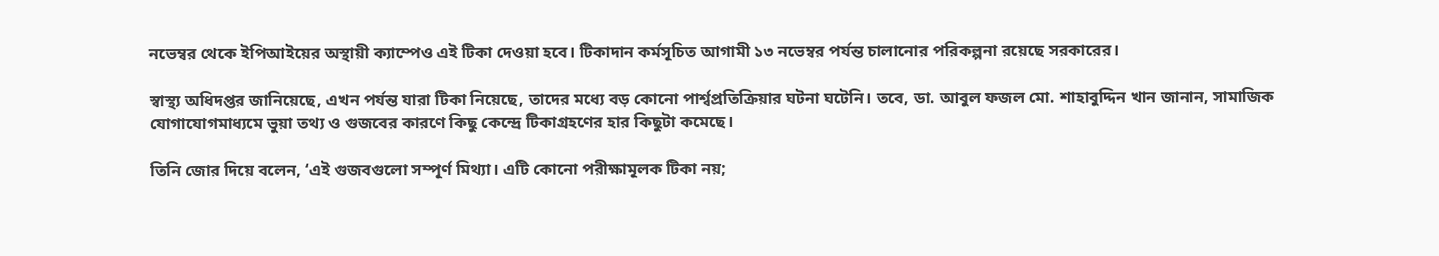নভেম্বর থেকে ইপিআইয়ের অস্থায়ী ক্যাম্পেও এই টিকা দেওয়া হবে। টিকাদান কর্মসূচিত আগামী ১৩ নভেম্বর পর্যন্ত চালানোর পরিকল্পনা রয়েছে সরকারের।

স্বাস্থ্য অধিদপ্তর জানিয়েছে, এখন পর্যন্ত যারা টিকা নিয়েছে, তাদের মধ্যে বড় কোনো পার্শ্বপ্রতিক্রিয়ার ঘটনা ঘটেনি। তবে, ডা. আবুল ফজল মো. শাহাবুদ্দিন খান জানান, সামাজিক যোগাযোগমাধ্যমে ভুয়া তথ্য ও গুজবের কারণে কিছু কেন্দ্রে টিকাগ্রহণের হার কিছুটা কমেছে।

তিনি জোর দিয়ে বলেন, ‘এই গুজবগুলো সম্পূর্ণ মিথ্যা। এটি কোনো পরীক্ষামূলক টিকা নয়;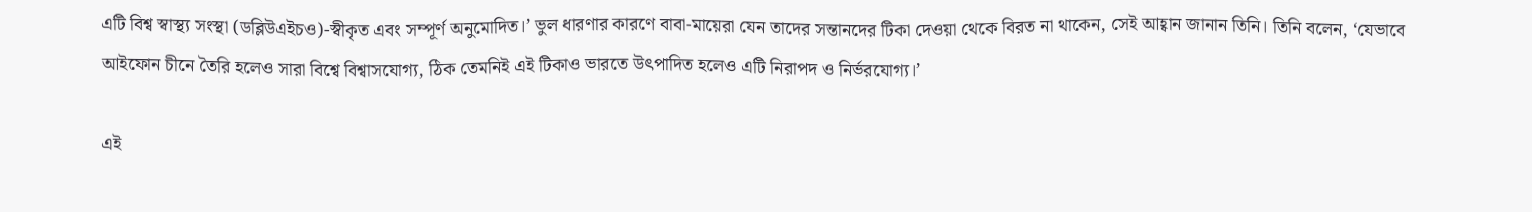এটি বিশ্ব স্বাস্থ্য সংস্থা (ডব্লিউএইচও)-স্বীকৃত এবং সম্পূর্ণ অনুমোদিত।’ ভুল ধারণার কারণে বাবা-মায়েরা যেন তাদের সন্তানদের টিকা দেওয়া থেকে বিরত না থাকেন, সেই আহ্বান জানান তিনি। তিনি বলেন, ‘যেভাবে আইফোন চীনে তৈরি হলেও সারা বিশ্বে বিশ্বাসযোগ্য, ঠিক তেমনিই এই টিকাও ভারতে উৎপাদিত হলেও এটি নিরাপদ ও নির্ভরযোগ্য।’

এই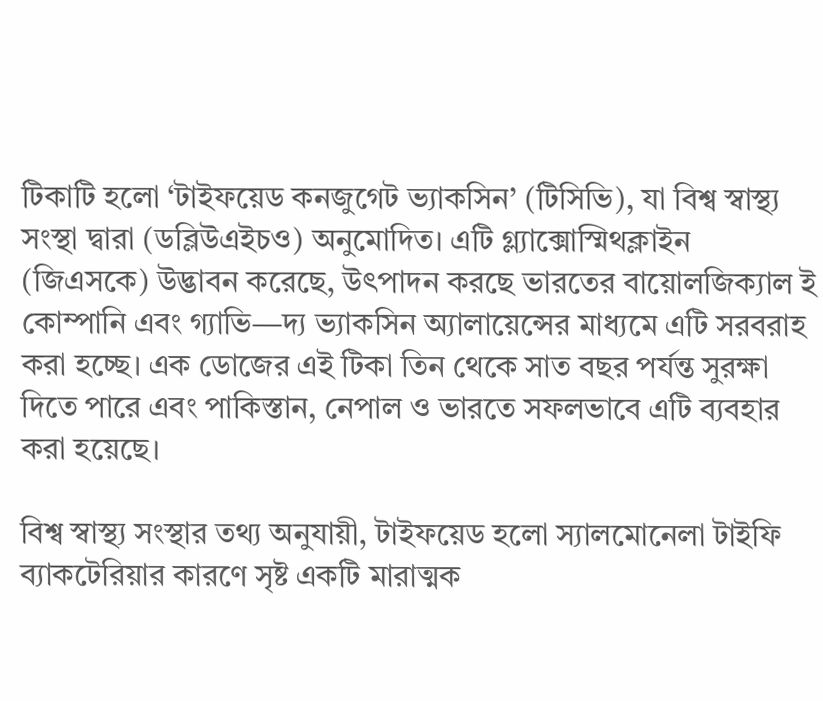টিকাটি হলো ‘টাইফয়েড কনজুগেট ভ্যাকসিন’ (টিসিভি), যা বিশ্ব স্বাস্থ্য সংস্থা দ্বারা (ডব্লিউএইচও) অনুমোদিত। এটি গ্ল্যাক্সোস্মিথক্লাইন (জিএসকে) উদ্ভাবন করেছে, উৎপাদন করছে ভারতের বায়োলজিক্যাল ই কোম্পানি এবং গ্যাভি—দ্য ভ্যাকসিন অ্যালায়েন্সের মাধ্যমে এটি সরবরাহ করা হচ্ছে। এক ডোজের এই টিকা তিন থেকে সাত বছর পর্যন্ত সুরক্ষা দিতে পারে এবং পাকিস্তান, নেপাল ও ভারতে সফলভাবে এটি ব্যবহার করা হয়েছে।

বিশ্ব স্বাস্থ্য সংস্থার তথ্য অনুযায়ী, টাইফয়েড হলো স্যালমোনেলা টাইফি ব্যাকটেরিয়ার কারণে সৃষ্ট একটি মারাত্মক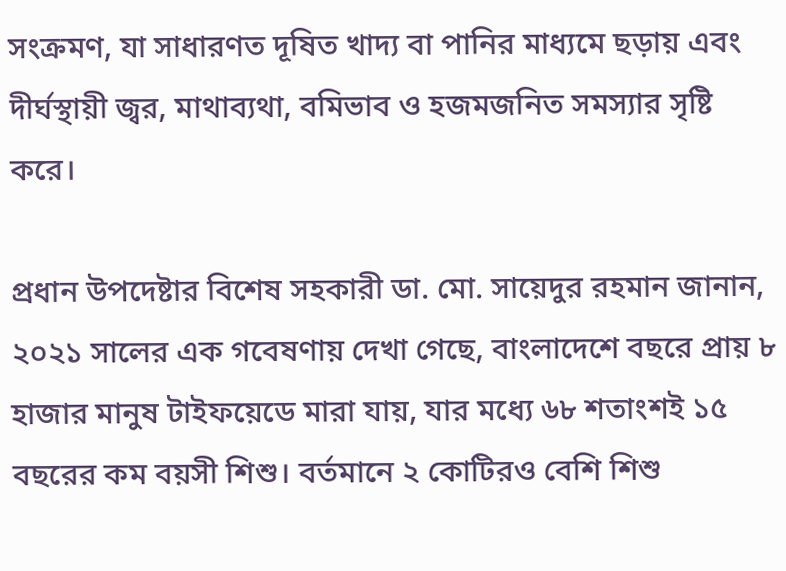সংক্রমণ, যা সাধারণত দূষিত খাদ্য বা পানির মাধ্যমে ছড়ায় এবং দীর্ঘস্থায়ী জ্বর, মাথাব্যথা, বমিভাব ও হজমজনিত সমস্যার সৃষ্টি করে।

প্রধান উপদেষ্টার বিশেষ সহকারী ডা. মো. সায়েদুর রহমান জানান, ২০২১ সালের এক গবেষণায় দেখা গেছে, বাংলাদেশে বছরে প্রায় ৮ হাজার মানুষ টাইফয়েডে মারা যায়, যার মধ্যে ৬৮ শতাংশই ১৫ বছরের কম বয়সী শিশু। বর্তমানে ২ কোটিরও বেশি শিশু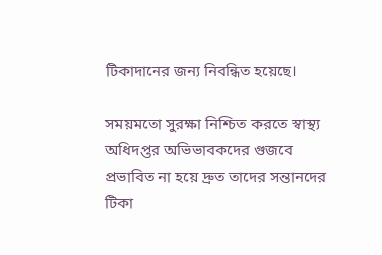টিকাদানের জন্য নিবন্ধিত হয়েছে।

সময়মতো সুরক্ষা নিশ্চিত করতে স্বাস্থ্য অধিদপ্তর অভিভাবকদের গুজবে প্রভাবিত না হয়ে দ্রুত তাদের সন্তানদের টিকা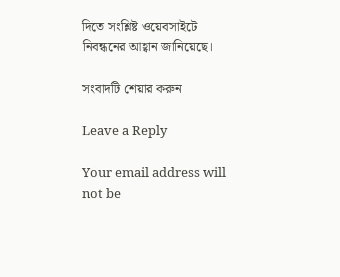দিতে সংশ্লিষ্ট ওয়েবসাইটে  নিবন্ধনের আহ্বান জানিয়েছে।

সংবাদটি শেয়ার করুন

Leave a Reply

Your email address will not be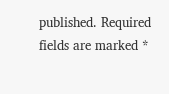published. Required fields are marked *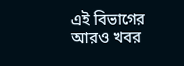এই বিভাগের আরও খবর